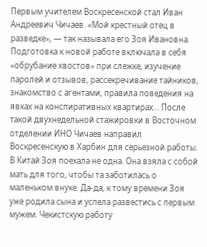Первым учителем Воскресенской стал Иван Андреевич Чичаев. «Мой крестный отец в разведке», — так называла его Зоя Ивановна.
Подготовка к новой работе включала в себя «обрубание хвостов» при слежке, изучение паролей и отзывов, рассекречивание тайников, знакомство с агентами, правила поведения на явках на конспиративных квартирах… После такой двухнедельной стажировки в Восточном отделении ИНО Чичаев направил Воскресенскую в Харбин для серьезной работы.
В Китай Зоя поехала не одна. Она взяла с собой мать для того, чтобы та заботилась о маленьком внуке. Да-да, к тому времени Зоя уже родила сына и успела развестись с первым мужем. Чекистскую работу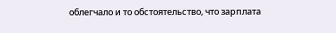облегчало и то обстоятельство, что зарплата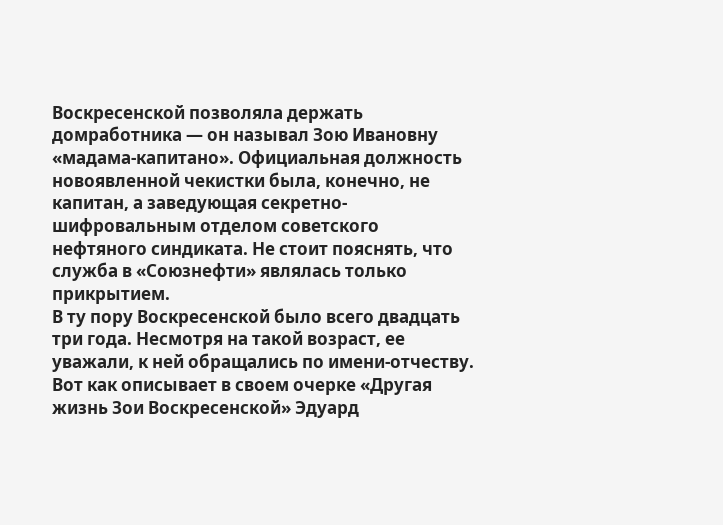Воскресенской позволяла держать домработника — он называл Зою Ивановну «мадама-капитано». Официальная должность новоявленной чекистки была, конечно, не капитан, а заведующая секретно-шифровальным отделом советского нефтяного синдиката. Не стоит пояснять, что служба в «Союзнефти» являлась только прикрытием.
В ту пору Воскресенской было всего двадцать три года. Несмотря на такой возраст, ее уважали, к ней обращались по имени-отчеству.
Вот как описывает в своем очерке «Другая жизнь Зои Воскресенской» Эдуард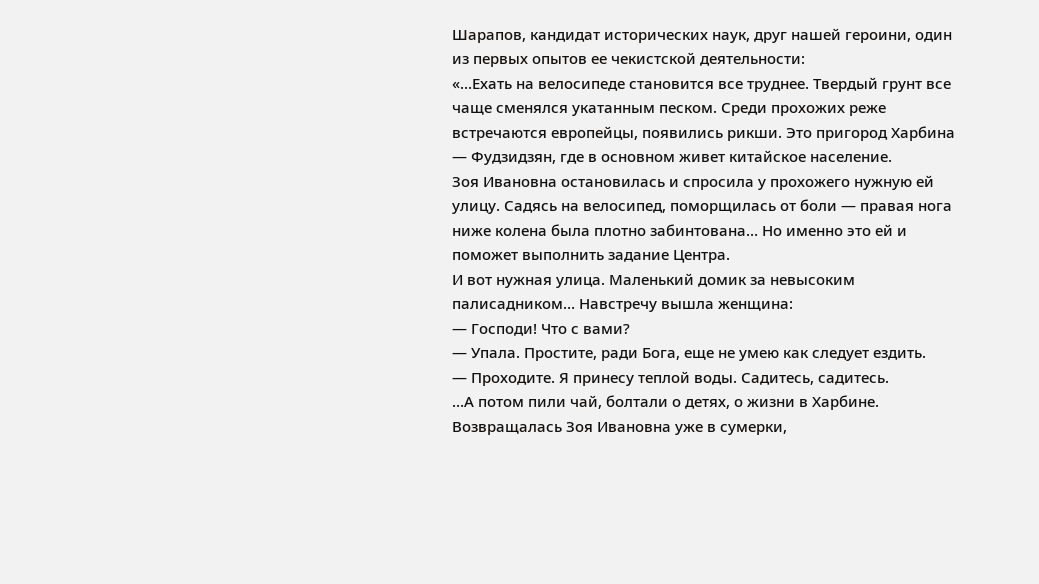Шарапов, кандидат исторических наук, друг нашей героини, один из первых опытов ее чекистской деятельности:
«…Ехать на велосипеде становится все труднее. Твердый грунт все чаще сменялся укатанным песком. Среди прохожих реже встречаются европейцы, появились рикши. Это пригород Харбина — Фудзидзян, где в основном живет китайское население.
Зоя Ивановна остановилась и спросила у прохожего нужную ей улицу. Садясь на велосипед, поморщилась от боли — правая нога ниже колена была плотно забинтована… Но именно это ей и поможет выполнить задание Центра.
И вот нужная улица. Маленький домик за невысоким палисадником… Навстречу вышла женщина:
— Господи! Что с вами?
— Упала. Простите, ради Бога, еще не умею как следует ездить.
— Проходите. Я принесу теплой воды. Садитесь, садитесь.
…А потом пили чай, болтали о детях, о жизни в Харбине. Возвращалась Зоя Ивановна уже в сумерки,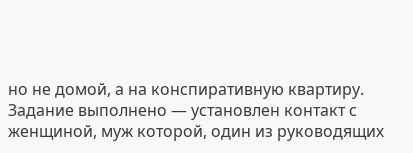но не домой, а на конспиративную квартиру. Задание выполнено — установлен контакт с женщиной, муж которой, один из руководящих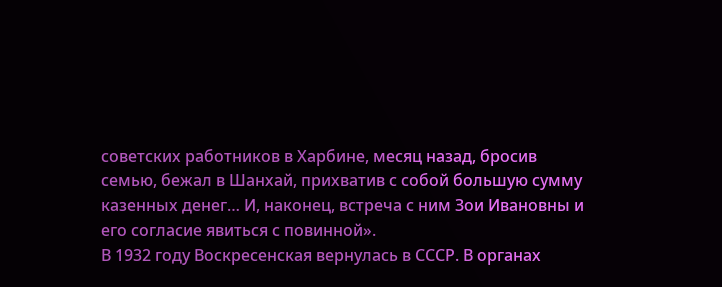советских работников в Харбине, месяц назад, бросив семью, бежал в Шанхай, прихватив с собой большую сумму казенных денег… И, наконец, встреча с ним Зои Ивановны и его согласие явиться с повинной».
В 1932 году Воскресенская вернулась в СССР. В органах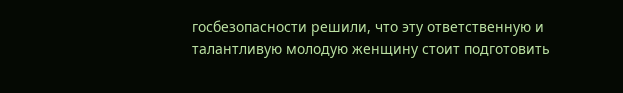госбезопасности решили, что эту ответственную и талантливую молодую женщину стоит подготовить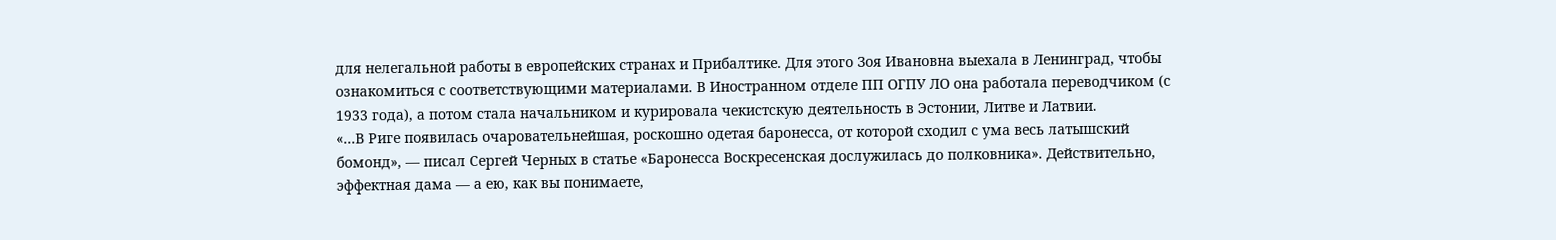для нелегальной работы в европейских странах и Прибалтике. Для этого Зоя Ивановна выехала в Ленинград, чтобы ознакомиться с соответствующими материалами. В Иностранном отделе ПП ОГПУ ЛО она работала переводчиком (с 1933 года), а потом стала начальником и курировала чекистскую деятельность в Эстонии, Литве и Латвии.
«…В Риге появилась очаровательнейшая, роскошно одетая баронесса, от которой сходил с ума весь латышский бомонд», — писал Сергей Черных в статье «Баронесса Воскресенская дослужилась до полковника». Действительно, эффектная дама — а ею, как вы понимаете,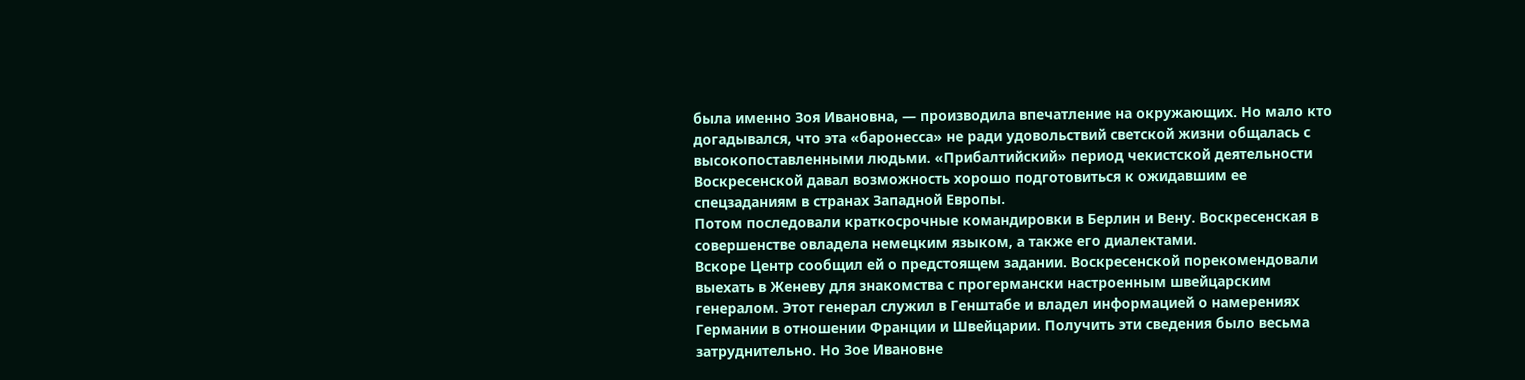была именно Зоя Ивановна, — производила впечатление на окружающих. Но мало кто догадывался, что эта «баронесса» не ради удовольствий светской жизни общалась с высокопоставленными людьми. «Прибалтийский» период чекистской деятельности Воскресенской давал возможность хорошо подготовиться к ожидавшим ее спецзаданиям в странах Западной Европы.
Потом последовали краткосрочные командировки в Берлин и Вену. Воскресенская в совершенстве овладела немецким языком, а также его диалектами.
Вскоре Центр сообщил ей о предстоящем задании. Воскресенской порекомендовали выехать в Женеву для знакомства с прогермански настроенным швейцарским генералом. Этот генерал служил в Генштабе и владел информацией о намерениях Германии в отношении Франции и Швейцарии. Получить эти сведения было весьма затруднительно. Но Зое Ивановне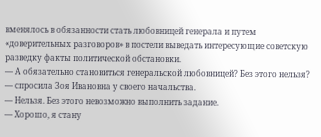вменялось в обязанности стать любовницей генерала и путем «доверительных разговоров» в постели выведать интересующие советскую разведку факты политической обстановки.
— А обязательно становиться генеральской любовницей? Без этого нельзя? — спросила Зоя Ивановна у своего начальства.
— Нельзя. Без этого невозможно выполнить задание.
— Хорошо, я стану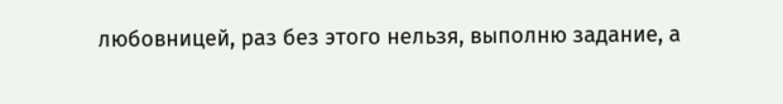любовницей, раз без этого нельзя, выполню задание, а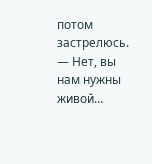потом застрелюсь.
— Нет, вы нам нужны живой…